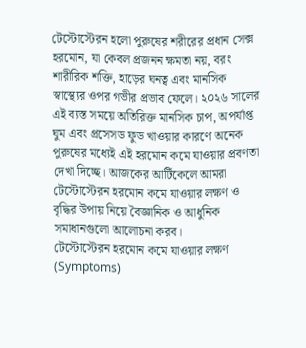টেস্টোস্টেরন হলো পুরুষের শরীরের প্রধান সেক্স হরমোন, যা কেবল প্রজনন ক্ষমতা নয়, বরং শারীরিক শক্তি, হাড়ের ঘনত্ব এবং মানসিক স্বাস্থ্যের ওপর গভীর প্রভাব ফেলে। ২০২৬ সালের এই ব্যস্ত সময়ে অতিরিক্ত মানসিক চাপ, অপর্যাপ্ত ঘুম এবং প্রসেসড ফুড খাওয়ার কারণে অনেক পুরুষের মধ্যেই এই হরমোন কমে যাওয়ার প্রবণতা দেখা দিচ্ছে। আজকের আর্টিকেলে আমরা টেস্টোস্টেরন হরমোন কমে যাওয়ার লক্ষণ ও বৃদ্ধির উপায় নিয়ে বৈজ্ঞানিক ও আধুনিক সমাধানগুলো আলোচনা করব।
টেস্টোস্টেরন হরমোন কমে যাওয়ার লক্ষণ (Symptoms)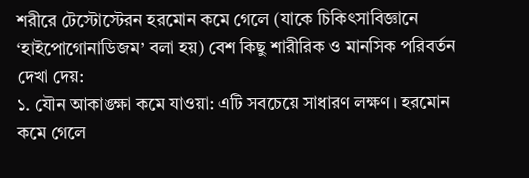শরীরে টেস্টোস্টেরন হরমোন কমে গেলে (যাকে চিকিৎসাবিজ্ঞানে ‘হাইপোগোনাডিজম’ বলা হয়) বেশ কিছু শারীরিক ও মানসিক পরিবর্তন দেখা দেয়:
১. যৌন আকাঙ্ক্ষা কমে যাওয়া: এটি সবচেয়ে সাধারণ লক্ষণ। হরমোন কমে গেলে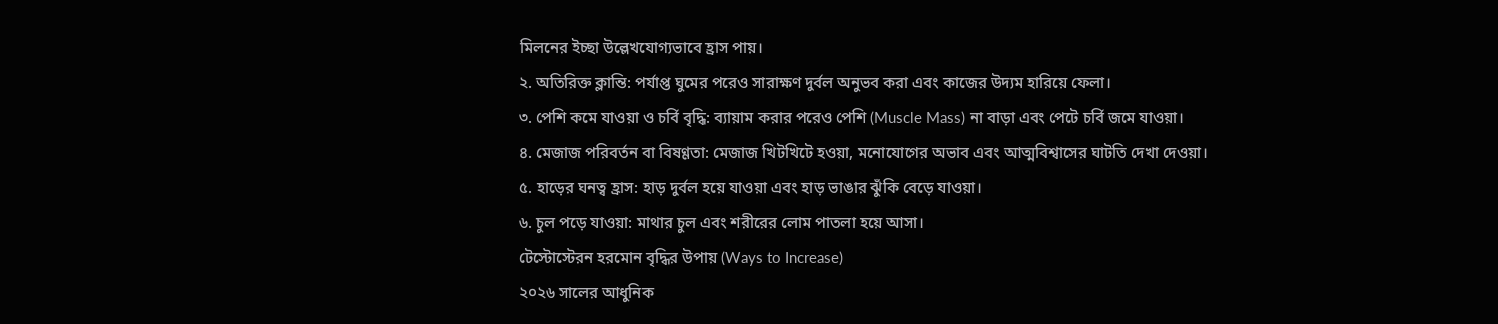মিলনের ইচ্ছা উল্লেখযোগ্যভাবে হ্রাস পায়।
২. অতিরিক্ত ক্লান্তি: পর্যাপ্ত ঘুমের পরেও সারাক্ষণ দুর্বল অনুভব করা এবং কাজের উদ্যম হারিয়ে ফেলা।
৩. পেশি কমে যাওয়া ও চর্বি বৃদ্ধি: ব্যায়াম করার পরেও পেশি (Muscle Mass) না বাড়া এবং পেটে চর্বি জমে যাওয়া।
৪. মেজাজ পরিবর্তন বা বিষণ্ণতা: মেজাজ খিটখিটে হওয়া, মনোযোগের অভাব এবং আত্মবিশ্বাসের ঘাটতি দেখা দেওয়া।
৫. হাড়ের ঘনত্ব হ্রাস: হাড় দুর্বল হয়ে যাওয়া এবং হাড় ভাঙার ঝুঁকি বেড়ে যাওয়া।
৬. চুল পড়ে যাওয়া: মাথার চুল এবং শরীরের লোম পাতলা হয়ে আসা।
টেস্টোস্টেরন হরমোন বৃদ্ধির উপায় (Ways to Increase)
২০২৬ সালের আধুনিক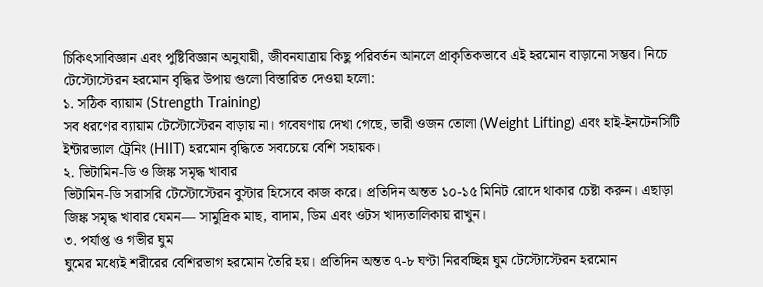চিকিৎসাবিজ্ঞান এবং পুষ্টিবিজ্ঞান অনুযায়ী, জীবনযাত্রায় কিছু পরিবর্তন আনলে প্রাকৃতিকভাবে এই হরমোন বাড়ানো সম্ভব। নিচে টেস্টোস্টেরন হরমোন বৃদ্ধির উপায় গুলো বিস্তারিত দেওয়া হলো:
১. সঠিক ব্যায়াম (Strength Training)
সব ধরণের ব্যায়াম টেস্টোস্টেরন বাড়ায় না। গবেষণায় দেখা গেছে, ভারী ওজন তোলা (Weight Lifting) এবং হাই-ইনটেনসিটি ইন্টারভ্যাল ট্রেনিং (HIIT) হরমোন বৃদ্ধিতে সবচেয়ে বেশি সহায়ক।
২. ভিটামিন-ডি ও জিঙ্ক সমৃদ্ধ খাবার
ভিটামিন-ডি সরাসরি টেস্টোস্টেরন বুস্টার হিসেবে কাজ করে। প্রতিদিন অন্তত ১০-১৫ মিনিট রোদে থাকার চেষ্টা করুন। এছাড়া জিঙ্ক সমৃদ্ধ খাবার যেমন— সামুদ্রিক মাছ, বাদাম, ডিম এবং ওটস খাদ্যতালিকায় রাখুন।
৩. পর্যাপ্ত ও গভীর ঘুম
ঘুমের মধ্যেই শরীরের বেশিরভাগ হরমোন তৈরি হয়। প্রতিদিন অন্তত ৭-৮ ঘণ্টা নিরবচ্ছিন্ন ঘুম টেস্টোস্টেরন হরমোন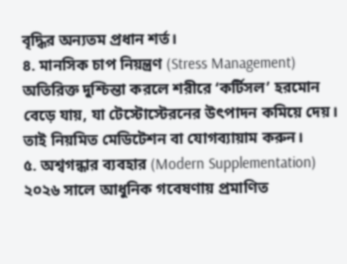বৃদ্ধির অন্যতম প্রধান শর্ত।
৪. মানসিক চাপ নিয়ন্ত্রণ (Stress Management)
অতিরিক্ত দুশ্চিন্তা করলে শরীরে ‘কর্টিসল’ হরমোন বেড়ে যায়, যা টেস্টোস্টেরনের উৎপাদন কমিয়ে দেয়। তাই নিয়মিত মেডিটেশন বা যোগব্যায়াম করুন।
৫. অশ্বগন্ধার ব্যবহার (Modern Supplementation)
২০২৬ সালে আধুনিক গবেষণায় প্রমাণিত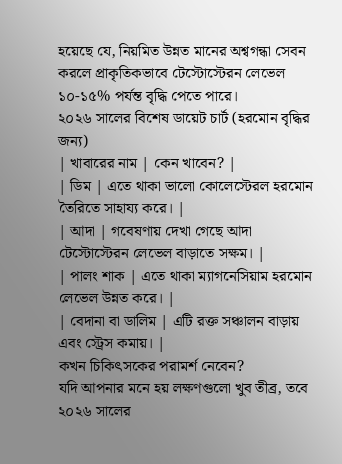হয়েছে যে, নিয়মিত উন্নত মানের অশ্বগন্ধা সেবন করলে প্রাকৃতিকভাবে টেস্টোস্টেরন লেভেল ১০-১৫% পর্যন্ত বৃদ্ধি পেতে পারে।
২০২৬ সালের বিশেষ ডায়েট চার্ট (হরমোন বৃদ্ধির জন্য)
| খাবারের নাম | কেন খাবেন? |
| ডিম | এতে থাকা ভালো কোলেস্টেরল হরমোন তৈরিতে সাহায্য করে। |
| আদা | গবেষণায় দেখা গেছে আদা টেস্টোস্টেরন লেভেল বাড়াতে সক্ষম। |
| পালং শাক | এতে থাকা ম্যাগনেসিয়াম হরমোন লেভেল উন্নত করে। |
| বেদানা বা ডালিম | এটি রক্ত সঞ্চালন বাড়ায় এবং স্ট্রেস কমায়। |
কখন চিকিৎসকের পরামর্শ নেবেন?
যদি আপনার মনে হয় লক্ষণগুলো খুব তীব্র, তবে ২০২৬ সালের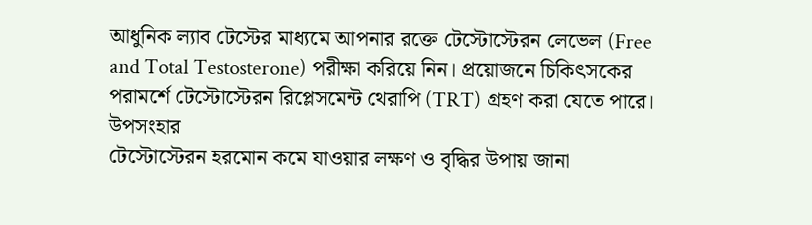আধুনিক ল্যাব টেস্টের মাধ্যমে আপনার রক্তে টেস্টোস্টেরন লেভেল (Free and Total Testosterone) পরীক্ষা করিয়ে নিন। প্রয়োজনে চিকিৎসকের পরামর্শে টেস্টোস্টেরন রিপ্লেসমেন্ট থেরাপি (TRT) গ্রহণ করা যেতে পারে।
উপসংহার
টেস্টোস্টেরন হরমোন কমে যাওয়ার লক্ষণ ও বৃদ্ধির উপায় জানা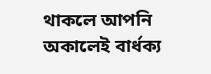থাকলে আপনি অকালেই বার্ধক্য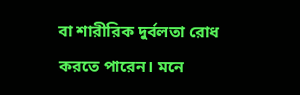বা শারীরিক দুর্বলতা রোধ করতে পারেন। মনে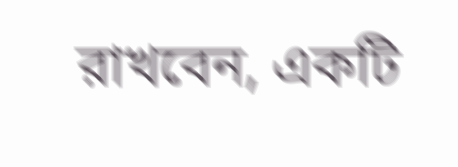রাখবেন, একটি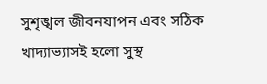সুশৃঙ্খল জীবনযাপন এবং সঠিক খাদ্যাভ্যাসই হলো সুস্থ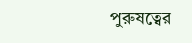পুরুষত্বের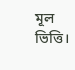মূল ভিত্তি।